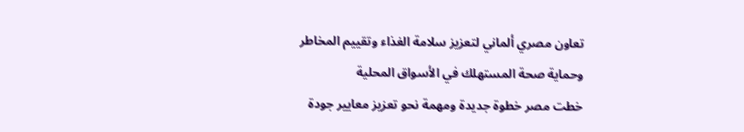تعاون مصري ألماني لتعزيز سلامة الغذاء وتقييم المخاطر وحماية صحة المستهلك في الأسواق المحلية
خطت مصر خطوة جديدة ومهمة نحو تعزيز معايير جودة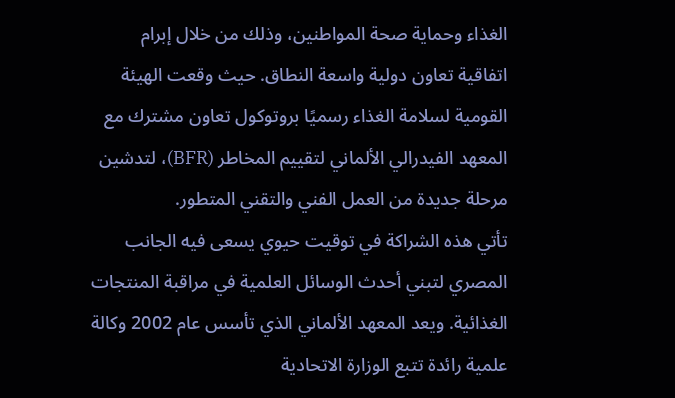الغذاء وحماية صحة المواطنين، وذلك من خلال إبرام اتفاقية تعاون دولية واسعة النطاق. حيث وقعت الهيئة القومية لسلامة الغذاء رسميًا بروتوكول تعاون مشترك مع المعهد الفيدرالي الألماني لتقييم المخاطر (BFR)، لتدشين مرحلة جديدة من العمل الفني والتقني المتطور.
تأتي هذه الشراكة في توقيت حيوي يسعى فيه الجانب المصري لتبني أحدث الوسائل العلمية في مراقبة المنتجات الغذائية. ويعد المعهد الألماني الذي تأسس عام 2002 وكالة علمية رائدة تتبع الوزارة الاتحادية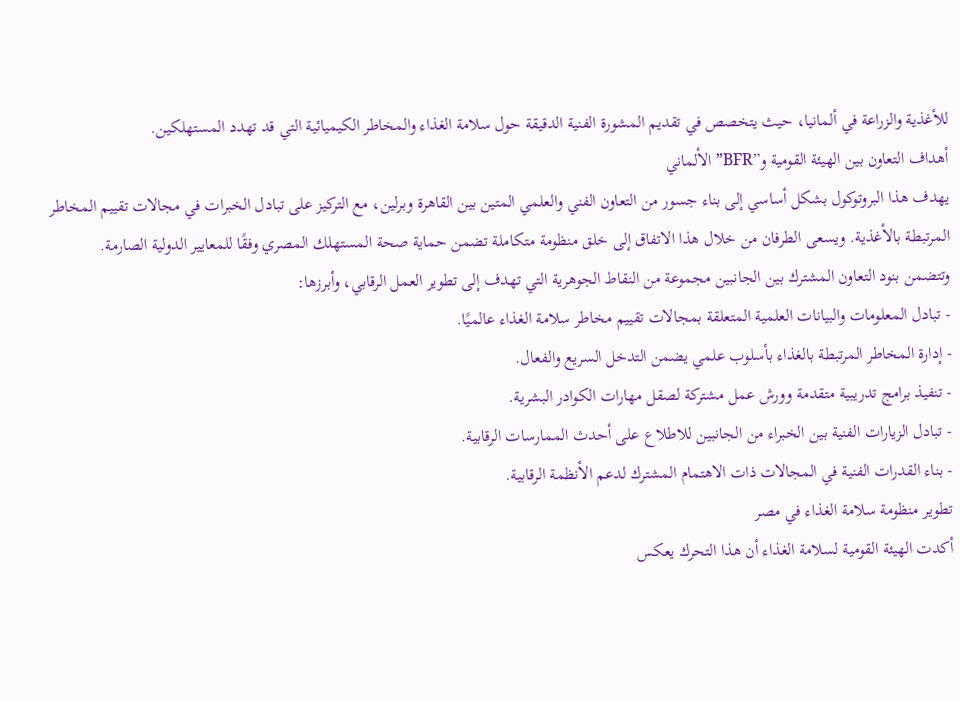للأغذية والزراعة في ألمانيا، حيث يتخصص في تقديم المشورة الفنية الدقيقة حول سلامة الغذاء والمخاطر الكيميائية التي قد تهدد المستهلكين.
أهداف التعاون بين الهيئة القومية و”BFR” الألماني
يهدف هذا البروتوكول بشكل أساسي إلى بناء جسور من التعاون الفني والعلمي المتين بين القاهرة وبرلين، مع التركيز على تبادل الخبرات في مجالات تقييم المخاطر المرتبطة بالأغذية. ويسعى الطرفان من خلال هذا الاتفاق إلى خلق منظومة متكاملة تضمن حماية صحة المستهلك المصري وفقًا للمعايير الدولية الصارمة.
وتتضمن بنود التعاون المشترك بين الجانبين مجموعة من النقاط الجوهرية التي تهدف إلى تطوير العمل الرقابي، وأبرزها:
- تبادل المعلومات والبيانات العلمية المتعلقة بمجالات تقييم مخاطر سلامة الغذاء عالميًا.
- إدارة المخاطر المرتبطة بالغذاء بأسلوب علمي يضمن التدخل السريع والفعال.
- تنفيذ برامج تدريبية متقدمة وورش عمل مشتركة لصقل مهارات الكوادر البشرية.
- تبادل الزيارات الفنية بين الخبراء من الجانبين للاطلاع على أحدث الممارسات الرقابية.
- بناء القدرات الفنية في المجالات ذات الاهتمام المشترك لدعم الأنظمة الرقابية.
تطوير منظومة سلامة الغذاء في مصر
أكدت الهيئة القومية لسلامة الغذاء أن هذا التحرك يعكس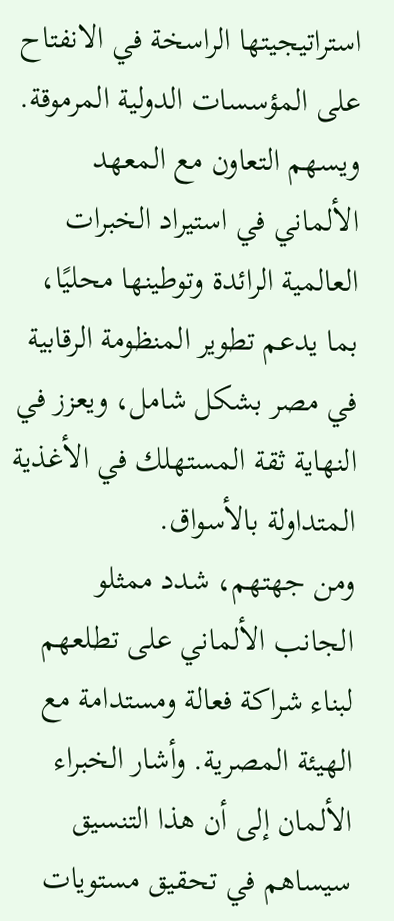استراتيجيتها الراسخة في الانفتاح على المؤسسات الدولية المرموقة. ويسهم التعاون مع المعهد الألماني في استيراد الخبرات العالمية الرائدة وتوطينها محليًا، بما يدعم تطوير المنظومة الرقابية في مصر بشكل شامل، ويعزز في النهاية ثقة المستهلك في الأغذية المتداولة بالأسواق.
ومن جهتهم، شدد ممثلو الجانب الألماني على تطلعهم لبناء شراكة فعالة ومستدامة مع الهيئة المصرية. وأشار الخبراء الألمان إلى أن هذا التنسيق سيساهم في تحقيق مستويات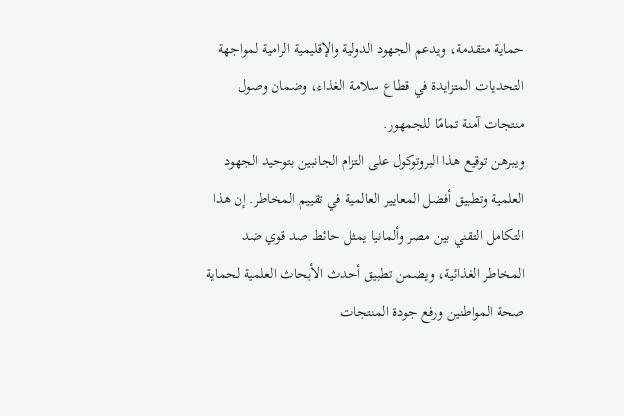حماية متقدمة، ويدعم الجهود الدولية والإقليمية الرامية لمواجهة التحديات المتزايدة في قطاع سلامة الغذاء، وضمان وصول منتجات آمنة تمامًا للجمهور.
ويبرهن توقيع هذا البروتوكول على التزام الجانبين بتوحيد الجهود العلمية وتطبيق أفضل المعايير العالمية في تقييم المخاطر. إن هذا التكامل التقني بين مصر وألمانيا يمثل حائط صد قوي ضد المخاطر الغذائية، ويضمن تطبيق أحدث الأبحاث العلمية لحماية صحة المواطنين ورفع جودة المنتجات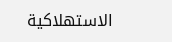الاستهلاكية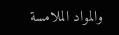والمواد الملامسة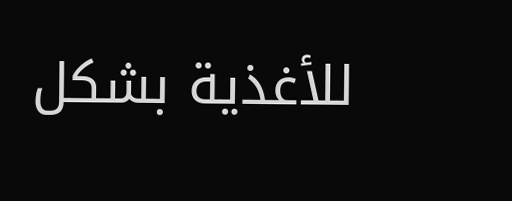للأغذية بشكل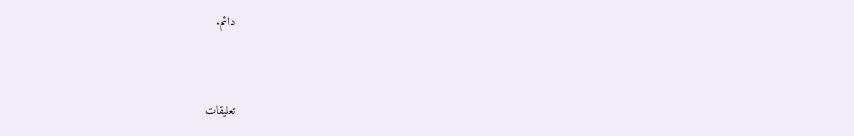دائم.


تعليقات